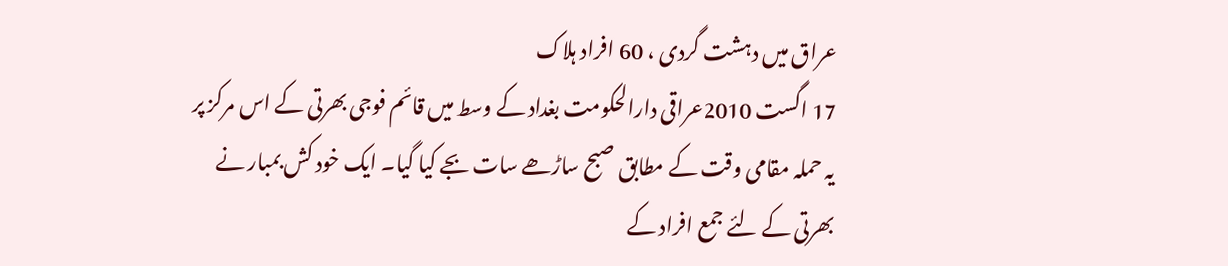عراق میں دہشت گردی ، 60 افراد ہلاک
17 اگست 2010عراقی دارالحکومت بغداد کے وسط میں قائم فوجی بھرتی کے اس مرکز پر یہ حملہ مقامی وقت کے مطابق صبح ساڑھے سات بجے کیا گیا۔ ایک خود کش بمبار نے بھرتی کے لئے جمع افراد کے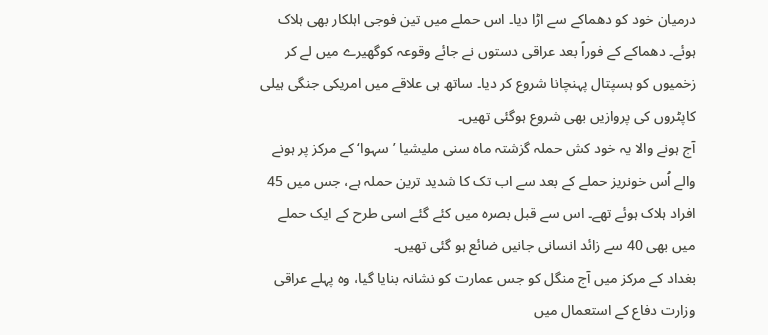درمیان خود کو دھماکے سے اڑا دیا۔ اس حملے میں تین فوجی اہلکار بھی ہلاک ہوئے۔ دھماکے کے فوراً بعد عراقی دستوں نے جائے وقوعہ کوگھیرے میں لے کر زخمیوں کو ہسپتال پہنچانا شروع کر دیا۔ ساتھ ہی علاقے میں امریکی جنگی ہیلی کاپٹروں کی پروازیں بھی شروع ہوگئی تھیں۔
آج ہونے والا یہ خود کش حملہ گزشتہ ماہ سنی ملیشیا ’سہوا‘ کے مرکز پر ہونے والے اُس خونریز حملے کے بعد سے اب تک کا شدید ترین حملہ ہے، جس میں 45 افراد ہلاک ہوئے تھے۔ اس سے قبل بصرہ میں کئے گئے اسی طرح کے ایک حملے میں بھی 40 سے زائد انسانی جانیں ضائع ہو گئی تھیں۔
بغداد کے مرکز میں آج منگل کو جس عمارت کو نشانہ بنایا گیا، وہ پہلے عراقی وزارت دفاع کے استعمال میں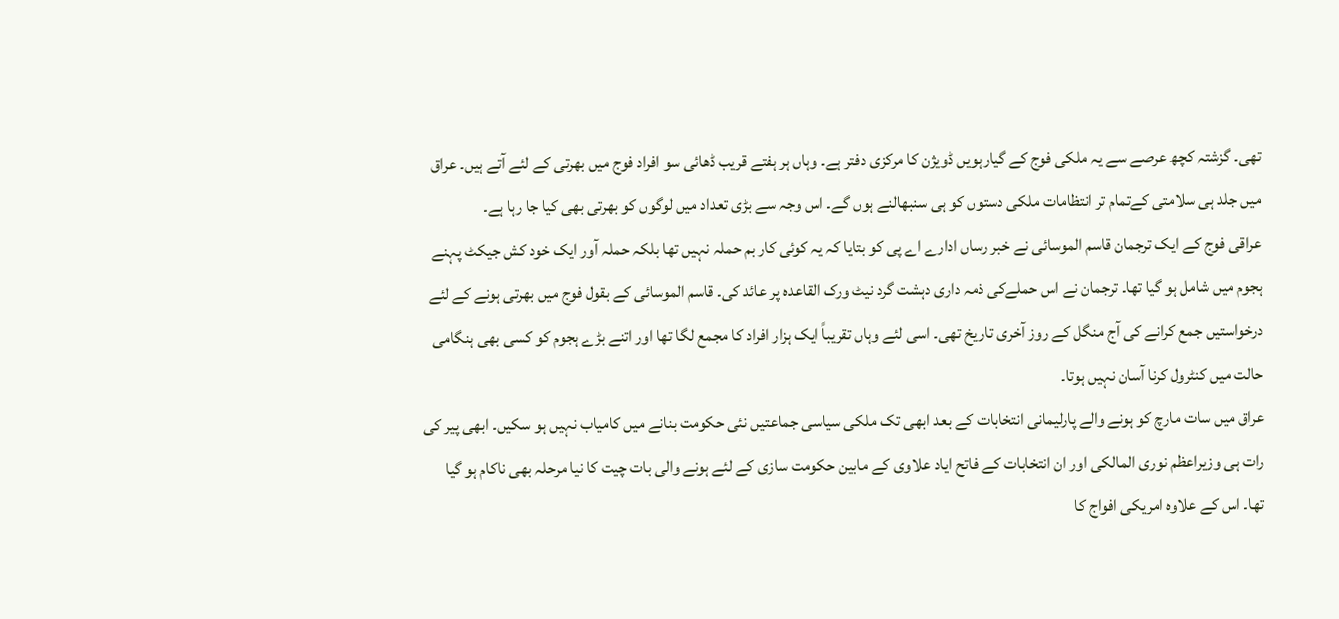تھی۔ گزشتہ کچھ عرصے سے یہ ملکی فوج کے گیارہویں ڈویژن کا مرکزی دفتر ہے۔ وہاں ہر ہفتے قریب ڈھائی سو افراد فوج میں بھرتی کے لئے آتے ہیں۔ عراق میں جلد ہی سلامتی کےتمام تر انتظامات ملکی دستوں کو ہی سنبھالنے ہوں گے۔ اس وجہ سے بڑی تعداد میں لوگوں کو بھرتی بھی کیا جا رہا ہے۔
عراقی فوج کے ایک ترجمان قاسم الموسائی نے خبر رساں ادارے اے پی کو بتایا کہ یہ کوئی کار بم حملہ نہیں تھا بلکہ حملہ آور ایک خود کش جیکٹ پہنے ہجوم میں شامل ہو گیا تھا۔ ترجمان نے اس حملےکی ذمہ داری دہشت گرد نیٹ ورک القاعدہ پر عائد کی۔ قاسم الموسائی کے بقول فوج میں بھرتی ہونے کے لئے درخواستیں جمع کرانے کی آج منگل کے روز آخری تاریخ تھی۔ اسی لئے وہاں تقریباً ایک ہزار افراد کا مجمع لگا تھا اور اتنے بڑے ہجوم کو کسی بھی ہنگامی حالت میں کنٹرول کرنا آسان نہیں ہوتا۔
عراق میں سات مارچ کو ہونے والے پارلیمانی انتخابات کے بعد ابھی تک ملکی سیاسی جماعتیں نئی حکومت بنانے میں کامیاب نہیں ہو سکیں۔ ابھی پیر کی رات ہی وزیراعظم نوری المالکی اور ان انتخابات کے فاتح ایاد علاوی کے مابین حکومت سازی کے لئے ہونے والی بات چیت کا نیا مرحلہ بھی ناکام ہو گیا تھا۔ اس کے علاوہ امریکی افواج کا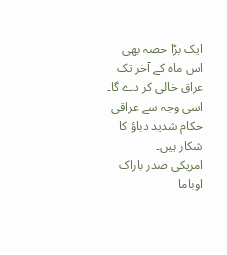ایک بڑا حصہ بھی اس ماہ کے آخر تک عراق خالی کر دے گا۔ اسی وجہ سے عراقی حکام شدید دباؤ کا شکار ہیں۔
امریکی صدر باراک اوباما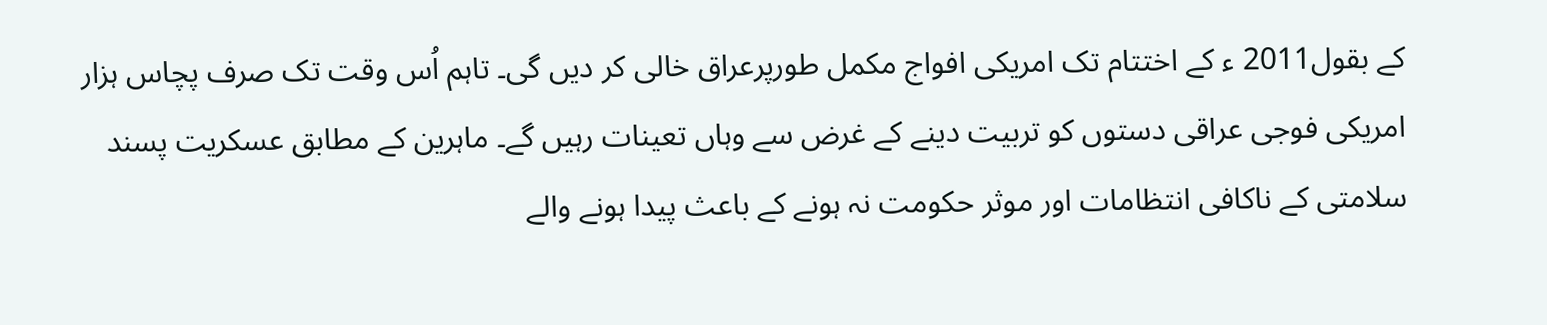کے بقول2011 ء کے اختتام تک امریکی افواج مکمل طورپرعراق خالی کر دیں گی۔ تاہم اُس وقت تک صرف پچاس ہزار امریکی فوجی عراقی دستوں کو تربیت دینے کے غرض سے وہاں تعینات رہیں گے۔ ماہرین کے مطابق عسکریت پسند سلامتی کے ناکافی انتظامات اور موثر حکومت نہ ہونے کے باعث پیدا ہونے والے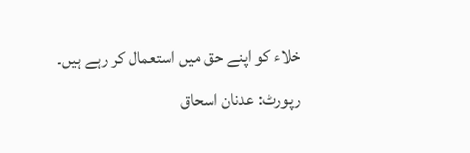خلاء کو اپنے حق میں استعمال کر رہے ہیں۔
رپورٹ: عدنان اسحاق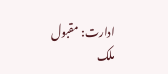ادارت: مقبول ملک